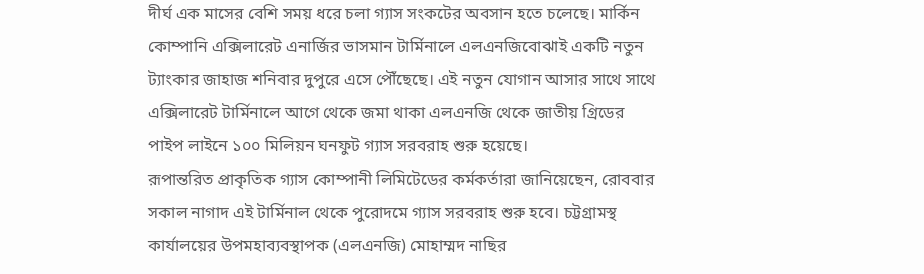দীর্ঘ এক মাসের বেশি সময় ধরে চলা গ্যাস সংকটের অবসান হতে চলেছে। মার্কিন কোম্পানি এক্সিলারেট এনার্জির ভাসমান টার্মিনালে এলএনজিবোঝাই একটি নতুন ট্যাংকার জাহাজ শনিবার দুপুরে এসে পৌঁছেছে। এই নতুন যোগান আসার সাথে সাথে এক্সিলারেট টার্মিনালে আগে থেকে জমা থাকা এলএনজি থেকে জাতীয় গ্রিডের পাইপ লাইনে ১০০ মিলিয়ন ঘনফুট গ্যাস সরবরাহ শুরু হয়েছে।
রূপান্তরিত প্রাকৃতিক গ্যাস কোম্পানী লিমিটেডের কর্মকর্তারা জানিয়েছেন, রোববার সকাল নাগাদ এই টার্মিনাল থেকে পুরোদমে গ্যাস সরবরাহ শুরু হবে। চট্টগ্রামস্থ কার্যালয়ের উপমহাব্যবস্থাপক (এলএনজি) মোহাম্মদ নাছির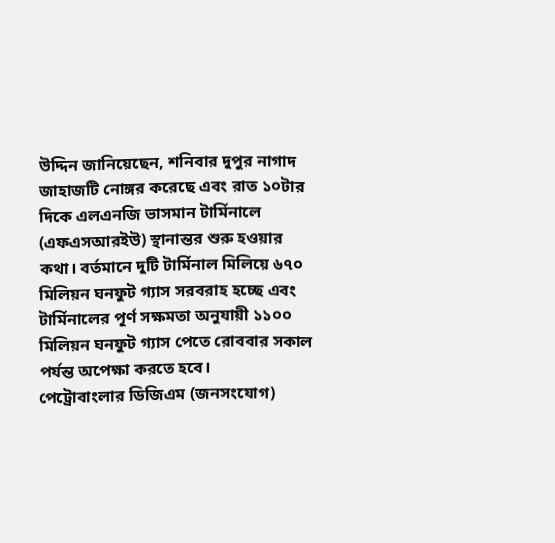উদ্দিন জানিয়েছেন, শনিবার দুপুর নাগাদ জাহাজটি নোঙ্গর করেছে এবং রাত ১০টার দিকে এলএনজি ভাসমান টার্মিনালে (এফএসআরইউ) স্থানান্তর শুরু হওয়ার কথা। বর্তমানে দুটি টার্মিনাল মিলিয়ে ৬৭০ মিলিয়ন ঘনফুট গ্যাস সরবরাহ হচ্ছে এবং টার্মিনালের পূর্ণ সক্ষমতা অনুযায়ী ১১০০ মিলিয়ন ঘনফুট গ্যাস পেতে রোববার সকাল পর্যন্ত অপেক্ষা করতে হবে।
পেট্রোবাংলার ডিজিএম (জনসংযোগ)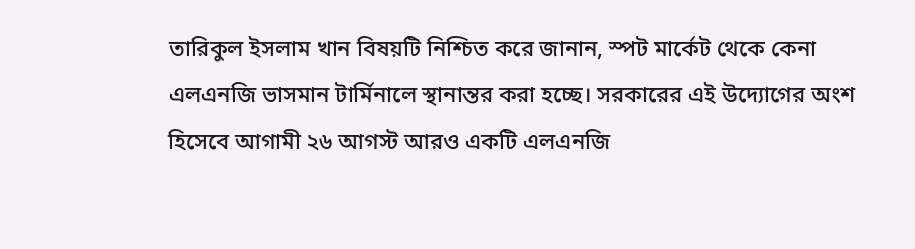তারিকুল ইসলাম খান বিষয়টি নিশ্চিত করে জানান, স্পট মার্কেট থেকে কেনা এলএনজি ভাসমান টার্মিনালে স্থানান্তর করা হচ্ছে। সরকারের এই উদ্যোগের অংশ হিসেবে আগামী ২৬ আগস্ট আরও একটি এলএনজি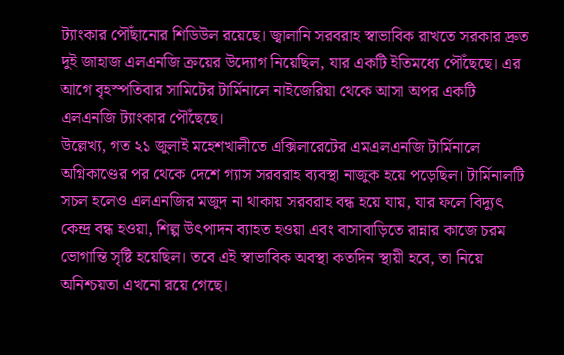ট্যাংকার পৌঁছানোর শিডিউল রয়েছে। জ্বালানি সরবরাহ স্বাভাবিক রাখতে সরকার দ্রুত দুই জাহাজ এলএনজি ক্রয়ের উদ্যোগ নিয়েছিল, যার একটি ইতিমধ্যে পৌঁছেছে। এর আগে বৃহস্পতিবার সামিটের টার্মিনালে নাইজেরিয়া থেকে আসা অপর একটি এলএনজি ট্যাংকার পৌঁছেছে।
উল্লেখ্য, গত ২১ জুলাই মহেশখালীতে এক্সিলারেটের এমএলএনজি টার্মিনালে অগ্নিকাণ্ডের পর থেকে দেশে গ্যাস সরবরাহ ব্যবস্থা নাজুক হয়ে পড়েছিল। টার্মিনালটি সচল হলেও এলএনজির মজুদ না থাকায় সরবরাহ বন্ধ হয়ে যায়, যার ফলে বিদ্যুৎ কেন্দ্র বন্ধ হওয়া, শিল্প উৎপাদন ব্যাহত হওয়া এবং বাসাবাড়িতে রান্নার কাজে চরম ভোগান্তি সৃষ্টি হয়েছিল। তবে এই স্বাভাবিক অবস্থা কতদিন স্থায়ী হবে, তা নিয়ে অনিশ্চয়তা এখনো রয়ে গেছে।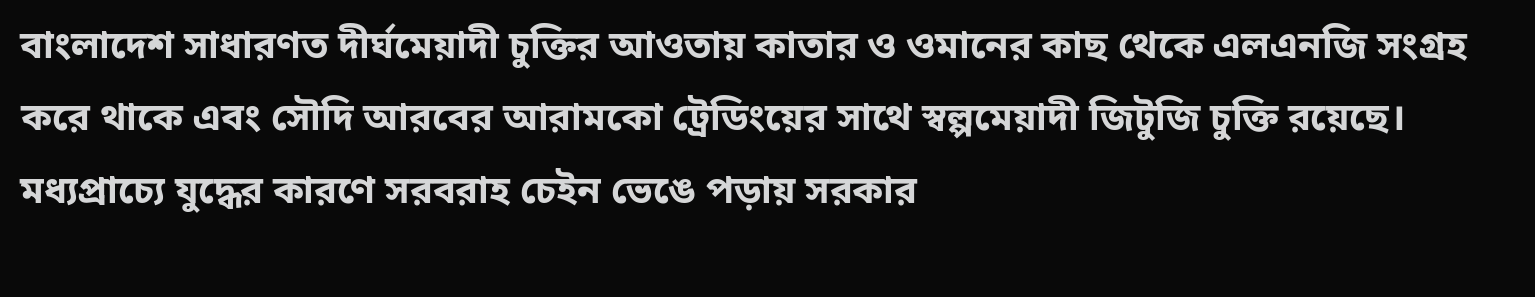বাংলাদেশ সাধারণত দীর্ঘমেয়াদী চুক্তির আওতায় কাতার ও ওমানের কাছ থেকে এলএনজি সংগ্রহ করে থাকে এবং সৌদি আরবের আরামকো ট্রেডিংয়ের সাথে স্বল্পমেয়াদী জিটুজি চুক্তি রয়েছে। মধ্যপ্রাচ্যে যুদ্ধের কারণে সরবরাহ চেইন ভেঙে পড়ায় সরকার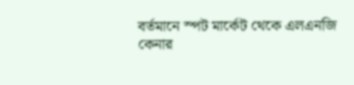বর্তমানে স্পট মার্কেট থেকে এলএনজি কেনার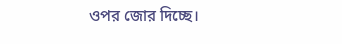ওপর জোর দিচ্ছে।